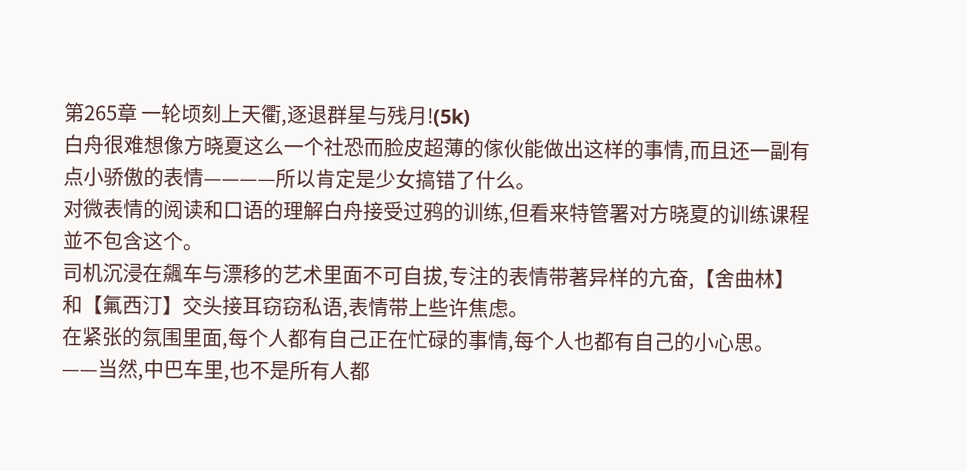第265章 一轮顷刻上天衢,逐退群星与残月!(5k)
白舟很难想像方晓夏这么一个社恐而脸皮超薄的傢伙能做出这样的事情,而且还一副有点小骄傲的表情————所以肯定是少女搞错了什么。
对微表情的阅读和口语的理解白舟接受过鸦的训练,但看来特管署对方晓夏的训练课程並不包含这个。
司机沉浸在飆车与漂移的艺术里面不可自拔,专注的表情带著异样的亢奋,【舍曲林】和【氟西汀】交头接耳窃窃私语,表情带上些许焦虑。
在紧张的氛围里面,每个人都有自己正在忙碌的事情,每个人也都有自己的小心思。
——当然,中巴车里,也不是所有人都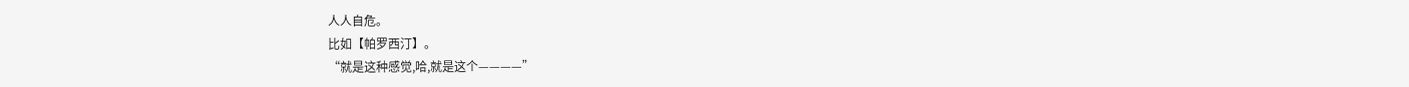人人自危。
比如【帕罗西汀】。
“就是这种感觉,哈,就是这个————”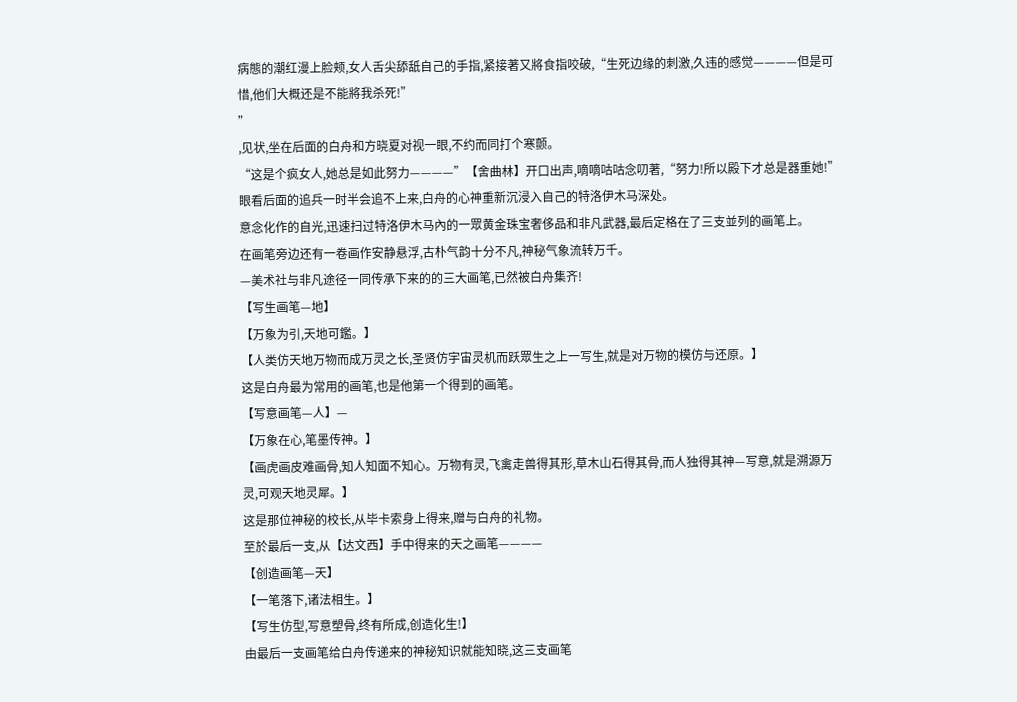病態的潮红漫上脸颊,女人舌尖舔舐自己的手指,紧接著又將食指咬破,“生死边缘的刺激,久违的感觉————但是可惜,他们大概还是不能將我杀死!”
”
,见状,坐在后面的白舟和方晓夏对视一眼,不约而同打个寒颤。
“这是个疯女人,她总是如此努力————”【舍曲林】开口出声,嘀嘀咕咕念叨著,“努力!所以殿下才总是器重她!”
眼看后面的追兵一时半会追不上来,白舟的心神重新沉浸入自己的特洛伊木马深处。
意念化作的自光,迅速扫过特洛伊木马內的一眾黄金珠宝奢侈品和非凡武器,最后定格在了三支並列的画笔上。
在画笔旁边还有一卷画作安静悬浮,古朴气韵十分不凡,神秘气象流转万千。
—美术社与非凡途径一同传承下来的的三大画笔,已然被白舟集齐!
【写生画笔—地】
【万象为引,天地可鑑。】
【人类仿天地万物而成万灵之长,圣贤仿宇宙灵机而跃眾生之上一写生,就是对万物的模仿与还原。】
这是白舟最为常用的画笔,也是他第一个得到的画笔。
【写意画笔—人】—
【万象在心,笔墨传神。】
【画虎画皮难画骨,知人知面不知心。万物有灵,飞禽走兽得其形,草木山石得其骨,而人独得其神—写意,就是溯源万灵,可观天地灵犀。】
这是那位神秘的校长,从毕卡索身上得来,赠与白舟的礼物。
至於最后一支,从【达文西】手中得来的天之画笔————
【创造画笔—天】
【一笔落下,诸法相生。】
【写生仿型,写意塑骨,终有所成,创造化生!】
由最后一支画笔给白舟传递来的神秘知识就能知晓,这三支画笔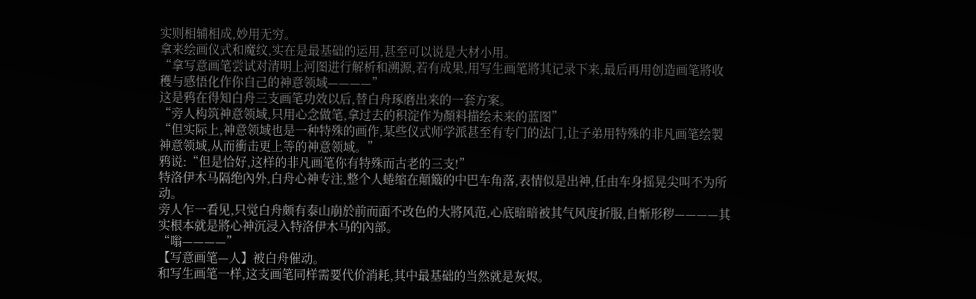实则相辅相成,妙用无穷。
拿来绘画仪式和魔纹,实在是最基础的运用,甚至可以说是大材小用。
“拿写意画笔尝试对清明上河图进行解析和溯源,若有成果,用写生画笔將其记录下来,最后再用创造画笔將收穫与感悟化作你自己的神意领域————”
这是鸦在得知白舟三支画笔功效以后,替白舟琢磨出来的一套方案。
“旁人构筑神意领域,只用心念做笔,拿过去的积淀作为顏料描绘未来的蓝图”
“但实际上,神意领域也是一种特殊的画作,某些仪式师学派甚至有专门的法门,让子弟用特殊的非凡画笔绘製神意领域,从而衝击更上等的神意领域。”
鸦说:“但是恰好,这样的非凡画笔你有特殊而古老的三支!”
特洛伊木马隔绝內外,白舟心神专注,整个人蜷缩在顛簸的中巴车角落,表情似是出神,任由车身摇晃尖叫不为所动。
旁人乍一看见,只觉白舟颇有泰山崩於前而面不改色的大將风范,心底暗暗被其气风度折服,自惭形秽————其实根本就是將心神沉浸入特洛伊木马的內部。
“嗡————”
【写意画笔—人】被白舟催动。
和写生画笔一样,这支画笔同样需要代价消耗,其中最基础的当然就是灰烬。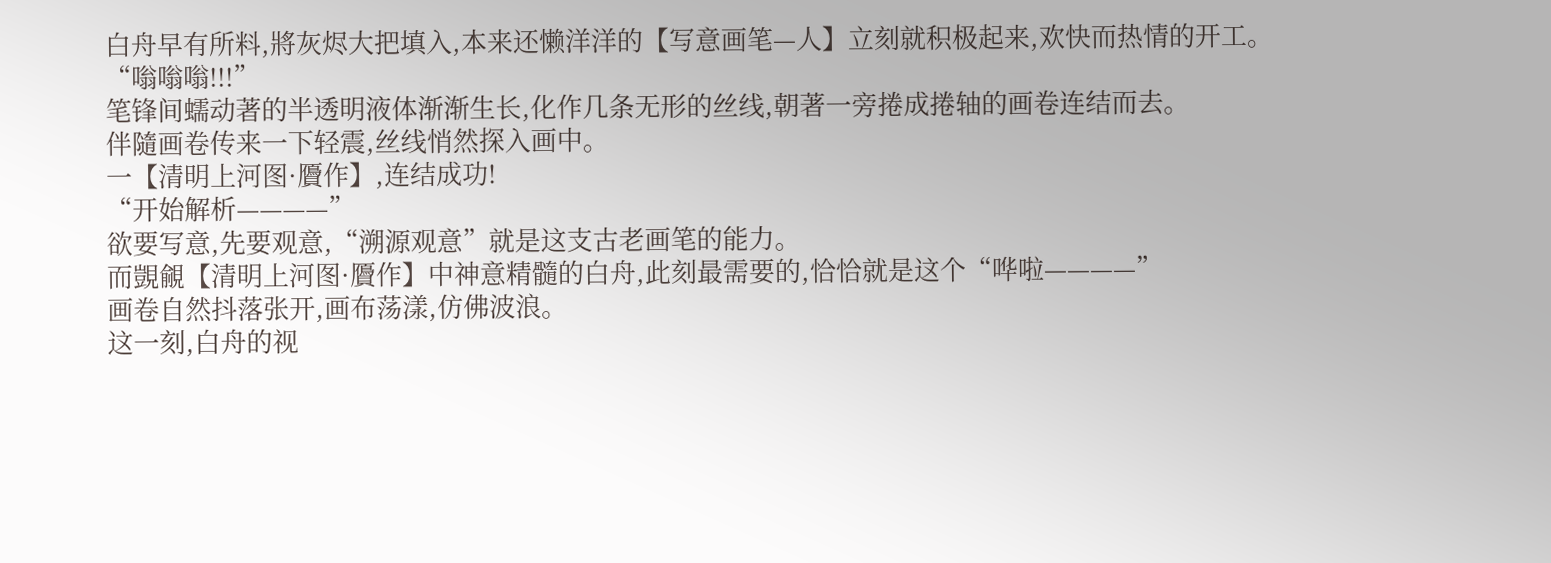白舟早有所料,將灰烬大把填入,本来还懒洋洋的【写意画笔—人】立刻就积极起来,欢快而热情的开工。
“嗡嗡嗡!!!”
笔锋间蠕动著的半透明液体渐渐生长,化作几条无形的丝线,朝著一旁捲成捲轴的画卷连结而去。
伴隨画卷传来一下轻震,丝线悄然探入画中。
一【清明上河图·贗作】,连结成功!
“开始解析————”
欲要写意,先要观意,“溯源观意”就是这支古老画笔的能力。
而覬覦【清明上河图·贗作】中神意精髓的白舟,此刻最需要的,恰恰就是这个“哗啦————”
画卷自然抖落张开,画布荡漾,仿佛波浪。
这一刻,白舟的视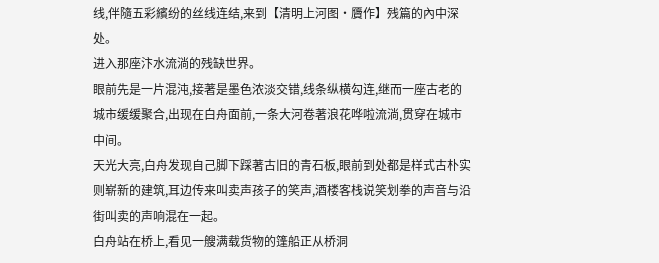线,伴隨五彩繽纷的丝线连结,来到【清明上河图·贗作】残篇的內中深处。
进入那座汴水流淌的残缺世界。
眼前先是一片混沌,接著是墨色浓淡交错,线条纵横勾连,继而一座古老的城市缓缓聚合,出现在白舟面前,一条大河卷著浪花哗啦流淌,贯穿在城市中间。
天光大亮,白舟发现自己脚下踩著古旧的青石板,眼前到处都是样式古朴实则崭新的建筑,耳边传来叫卖声孩子的笑声,酒楼客栈说笑划拳的声音与沿街叫卖的声响混在一起。
白舟站在桥上,看见一艘满载货物的篷船正从桥洞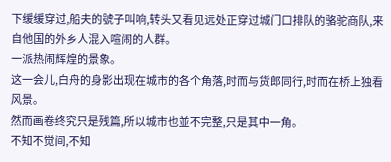下缓缓穿过,船夫的號子叫响,转头又看见远处正穿过城门口排队的骆驼商队,来自他国的外乡人混入喧闹的人群。
一派热闹辉煌的景象。
这一会儿,白舟的身影出现在城市的各个角落,时而与货郎同行,时而在桥上独看风景。
然而画卷终究只是残篇,所以城市也並不完整,只是其中一角。
不知不觉间,不知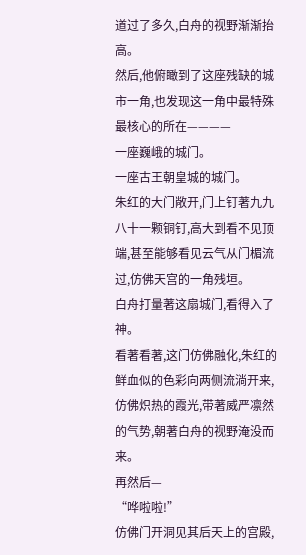道过了多久,白舟的视野渐渐抬高。
然后,他俯瞰到了这座残缺的城市一角,也发现这一角中最特殊最核心的所在————
一座巍峨的城门。
一座古王朝皇城的城门。
朱红的大门敞开,门上钉著九九八十一颗铜钉,高大到看不见顶端,甚至能够看见云气从门楣流过,仿佛天宫的一角残垣。
白舟打量著这扇城门,看得入了神。
看著看著,这门仿佛融化,朱红的鲜血似的色彩向两侧流淌开来,仿佛炽热的霞光,带著威严凛然的气势,朝著白舟的视野淹没而来。
再然后—
“哗啦啦!”
仿佛门开洞见其后天上的宫殿,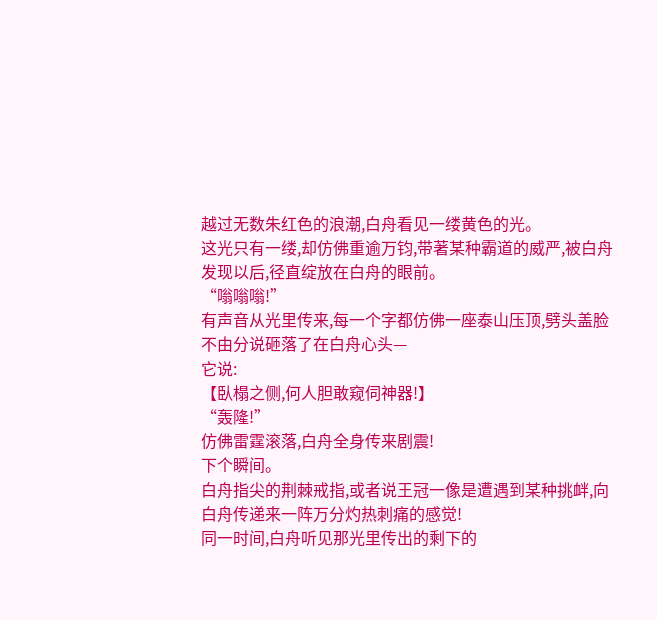越过无数朱红色的浪潮,白舟看见一缕黄色的光。
这光只有一缕,却仿佛重逾万钧,带著某种霸道的威严,被白舟发现以后,径直绽放在白舟的眼前。
“嗡嗡嗡!”
有声音从光里传来,每一个字都仿佛一座泰山压顶,劈头盖脸不由分说砸落了在白舟心头—
它说:
【臥榻之侧,何人胆敢窥伺神器!】
“轰隆!”
仿佛雷霆滚落,白舟全身传来剧震!
下个瞬间。
白舟指尖的荆棘戒指,或者说王冠一像是遭遇到某种挑衅,向白舟传递来一阵万分灼热刺痛的感觉!
同一时间,白舟听见那光里传出的剩下的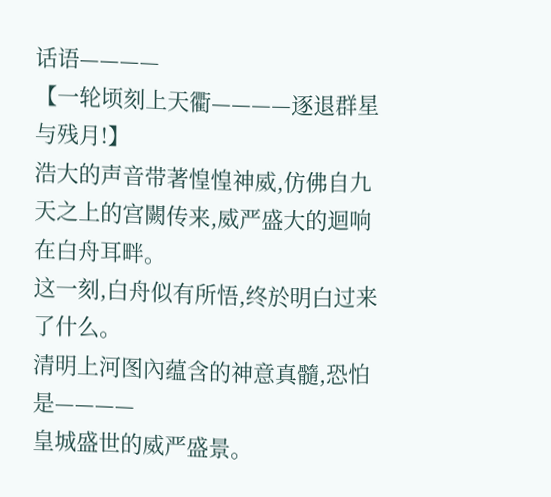话语————
【一轮顷刻上天衢————逐退群星与残月!】
浩大的声音带著惶惶神威,仿佛自九天之上的宫闕传来,威严盛大的迴响在白舟耳畔。
这一刻,白舟似有所悟,终於明白过来了什么。
清明上河图內蕴含的神意真髓,恐怕是————
皇城盛世的威严盛景。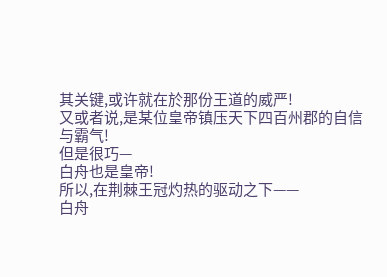其关键,或许就在於那份王道的威严!
又或者说,是某位皇帝镇压天下四百州郡的自信与霸气!
但是很巧—
白舟也是皇帝!
所以,在荆棘王冠灼热的驱动之下——
白舟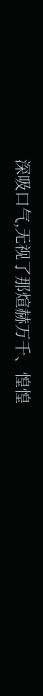深吸口气,无视了那煊赫万千、惶惶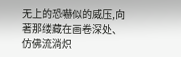无上的恐嚇似的威压,向著那缕藏在画卷深处、仿佛流淌炽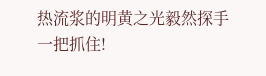热流浆的明黄之光毅然探手一把抓住!